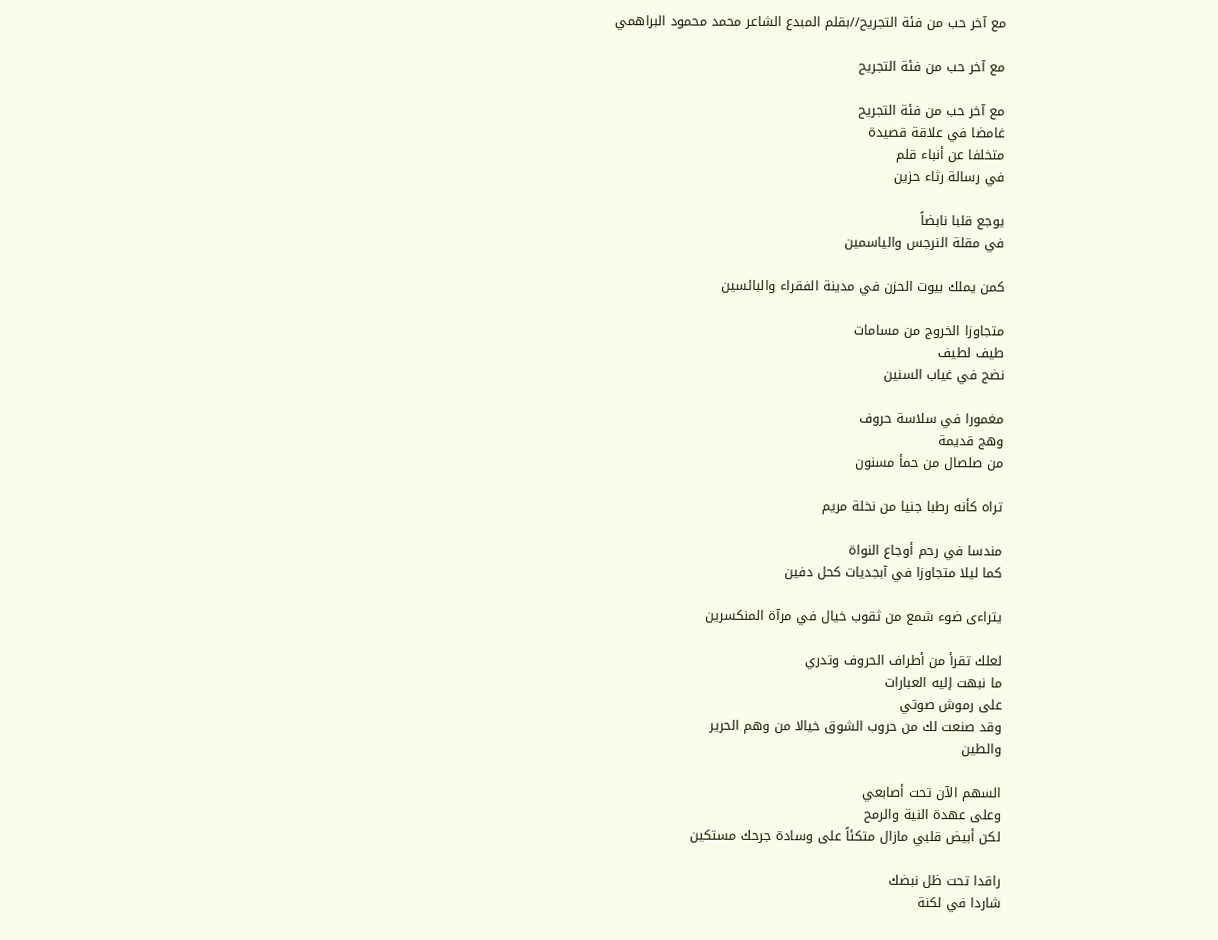مع آخر حب من فئة التجريح//بقلم المبدع الشاعر محمد محمود البراهمي

مع آخر حب من فئة التجريح

مع آخر حب من فئة التجريح
غامضا في علاقة قصيدة
متخلفا عن أنباء قلم
في رسالة رثاء حزين

يوجع قلبا نابضاً
في مقلة النرجس والياسمين

كمن يملك بيوت الحزن في مدينة الفقراء والبائسين

متجاوزا الخروج من مسامات
طيف لطيف
نضج في غياب السنين

مغمورا في سلاسة حروف
وهج قديمة
من صلصال من حمأ مسنون

تراه كأنه رطبا جنيا من نخلة مريم

مندسا في رحم أوجاع النواة
كما ليلا متجاوزا في آبجديات كحل دفين

يتراءى ضوء شمع من ثقوب خيال في مرآة المنكسرين

لعلك تقرأ من أطراف الحروف وتدري
ما نبهت إليه العبارات
على رموش صوتي
وقد صنعت لك من حروب الشوق خيالا من وهم الحرير
والطين

السهم الآن تحت أصابعي
وعلى عهدة النية والرمح
لكن أبيض قلبي مازال متكئاً على وسادة جرحك مستكين

راقدا تحت ظل نبضك
شاردا في لكنة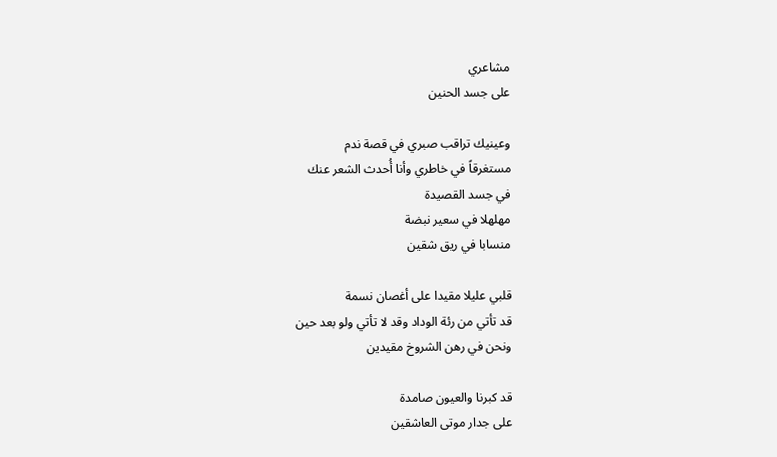مشاعري
على جسد الحنين

وعينيك تراقب صبري في قصة ندم
مستغرقاً في خاطري وأنا أُحدث الشعر عنك
في جسد القصيدة
مهلهلا في سعير نبضة
منسابا في ريق شقين

قلبي عليلا مقيدا على أغصان نسمة
قد تأتي من رئة الوداد وقد لا تأتي ولو بعد حين
ونحن في رهن الشروخ مقيدين

قد كبرنا والعيون صامدة
على جدار موتى العاشقين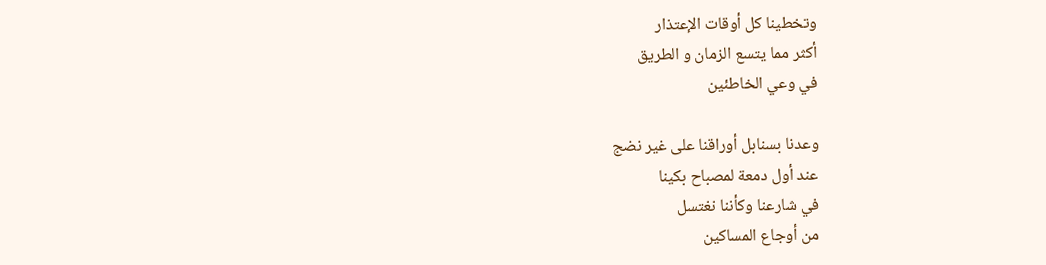وتخطينا كل أوقات الإعتذار
أكثر مما يتسع الزمان و الطريق
في وعي الخاطئين

وعدنا بسنابل أوراقنا على غير نضج
عند أول دمعة لمصباح بكينا
في شارعنا وكأننا نغتسل
من أوجاع المساكين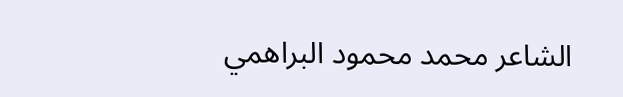الشاعر محمد محمود البراهمي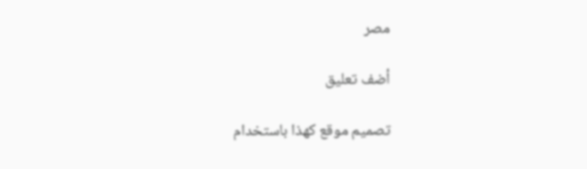مصر

أضف تعليق

تصميم موقع كهذا باستخدام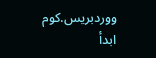ووردبريس.كوم
ابدأ